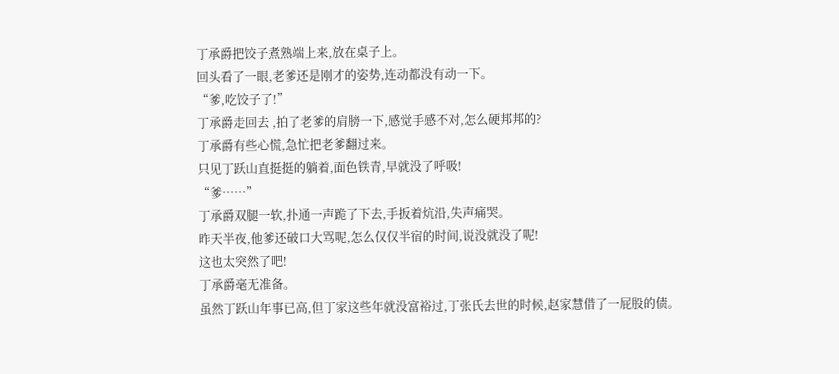丁承爵把饺子煮熟端上来,放在桌子上。
回头看了一眼,老爹还是刚才的姿势,连动都没有动一下。
“爹,吃饺子了!”
丁承爵走回去 ,拍了老爹的肩膀一下,感觉手感不对,怎么硬邦邦的?
丁承爵有些心慌,急忙把老爹翻过来。
只见丁跃山直挺挺的躺着,面色铁青,早就没了呼吸!
“爹……”
丁承爵双腿一软,扑通一声跪了下去,手扳着炕沿,失声痛哭。
昨天半夜,他爹还破口大骂呢,怎么仅仅半宿的时间,说没就没了呢!
这也太突然了吧!
丁承爵毫无准备。
虽然丁跃山年事已高,但丁家这些年就没富裕过,丁张氏去世的时候,赵家慧借了一屁股的债。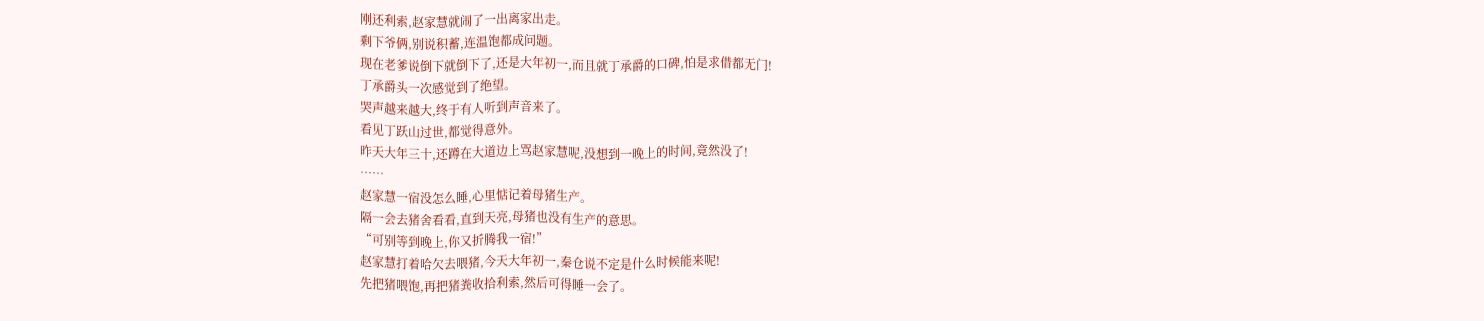刚还利索,赵家慧就闹了一出离家出走。
剩下爷俩,别说积蓄,连温饱都成问题。
现在老爹说倒下就倒下了,还是大年初一,而且就丁承爵的口碑,怕是求借都无门!
丁承爵头一次感觉到了绝望。
哭声越来越大,终于有人听到声音来了。
看见丁跃山过世,都觉得意外。
昨天大年三十,还蹲在大道边上骂赵家慧呢,没想到一晚上的时间,竟然没了!
……
赵家慧一宿没怎么睡,心里惦记着母猪生产。
隔一会去猪舍看看,直到天亮,母猪也没有生产的意思。
“可别等到晚上,你又折腾我一宿!”
赵家慧打着哈欠去喂猪,今天大年初一,秦仓说不定是什么时候能来呢!
先把猪喂饱,再把猪粪收拾利索,然后可得睡一会了。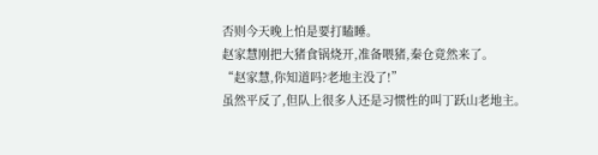否则今天晚上怕是要打瞌睡。
赵家慧刚把大猪食锅烧开,准备喂猪,秦仓竟然来了。
“赵家慧,你知道吗?老地主没了!”
虽然平反了,但队上很多人还是习惯性的叫丁跃山老地主。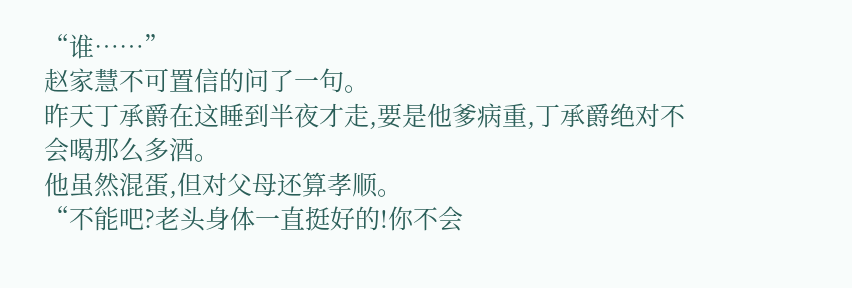“谁……”
赵家慧不可置信的问了一句。
昨天丁承爵在这睡到半夜才走,要是他爹病重,丁承爵绝对不会喝那么多酒。
他虽然混蛋,但对父母还算孝顺。
“不能吧?老头身体一直挺好的!你不会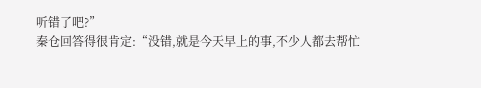听错了吧?”
秦仓回答得很肯定:“没错,就是今天早上的事,不少人都去帮忙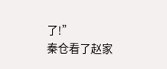了!”
秦仓看了赵家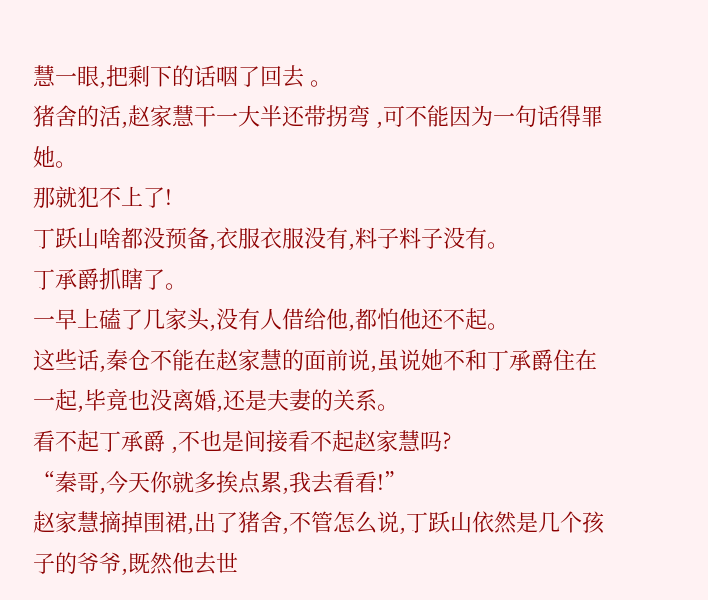慧一眼,把剩下的话咽了回去 。
猪舍的活,赵家慧干一大半还带拐弯 ,可不能因为一句话得罪她。
那就犯不上了!
丁跃山啥都没预备,衣服衣服没有,料子料子没有。
丁承爵抓瞎了。
一早上磕了几家头,没有人借给他,都怕他还不起。
这些话,秦仓不能在赵家慧的面前说,虽说她不和丁承爵住在一起,毕竟也没离婚,还是夫妻的关系。
看不起丁承爵 ,不也是间接看不起赵家慧吗?
“秦哥,今天你就多挨点累,我去看看!”
赵家慧摘掉围裙,出了猪舍,不管怎么说,丁跃山依然是几个孩子的爷爷,既然他去世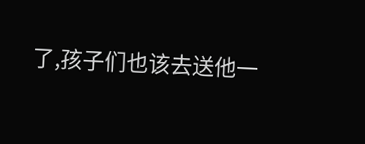了,孩子们也该去送他一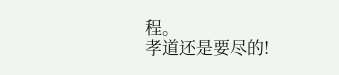程。
孝道还是要尽的!